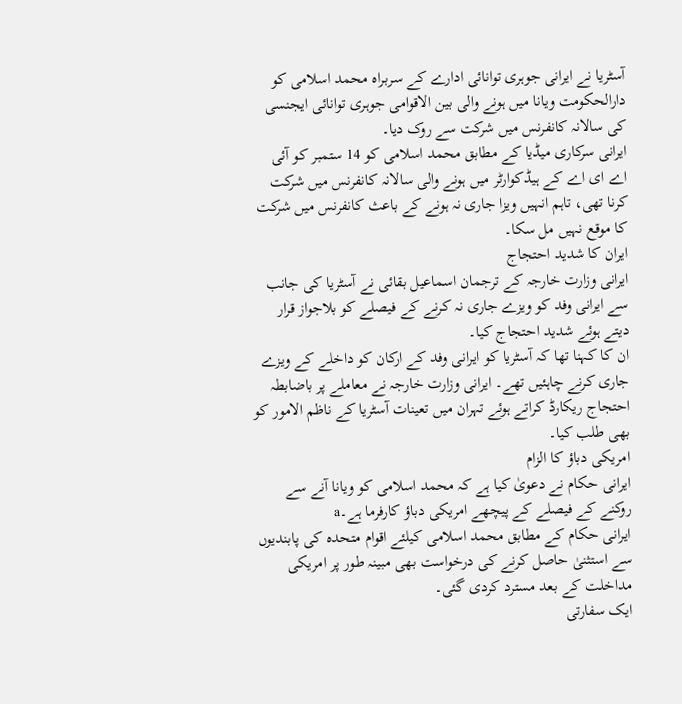آسٹریا نے ایرانی جوہری توانائی ادارے کے سربراہ محمد اسلامی کو دارالحکومت ویانا میں ہونے والی بین الاقوامی جوہری توانائی ایجنسی کی سالانہ کانفرنس میں شرکت سے روک دیا۔
ایرانی سرکاری میڈیا کے مطابق محمد اسلامی کو 14 ستمبر کو آئی اے ای اے کے ہیڈکوارٹر میں ہونے والی سالانہ کانفرنس میں شرکت کرنا تھی، تاہم انہیں ویزا جاری نہ ہونے کے باعث کانفرنس میں شرکت کا موقع نہیں مل سکا۔
ایران کا شدید احتجاج
ایرانی وزارت خارجہ کے ترجمان اسماعیل بقائی نے آسٹریا کی جانب سے ایرانی وفد کو ویزے جاری نہ کرنے کے فیصلے کو بلاجواز قرار دیتے ہوئے شدید احتجاج کیا۔
ان کا کہنا تھا کہ آسٹریا کو ایرانی وفد کے ارکان کو داخلے کے ویزے جاری کرنے چاہئیں تھے۔ ایرانی وزارت خارجہ نے معاملے پر باضابطہ احتجاج ریکارڈ کراتے ہوئے تہران میں تعینات آسٹریا کے ناظم الامور کو بھی طلب کیا۔
امریکی دباؤ کا الزام
ایرانی حکام نے دعویٰ کیا ہے کہ محمد اسلامی کو ویانا آنے سے روکنے کے فیصلے کے پیچھے امریکی دباؤ کارفرما ہے۔a
ایرانی حکام کے مطابق محمد اسلامی کیلئے اقوام متحدہ کی پابندیوں سے استثنیٰ حاصل کرنے کی درخواست بھی مبینہ طور پر امریکی مداخلت کے بعد مسترد کردی گئی۔
ایک سفارتی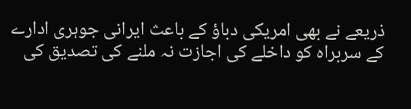ذریعے نے بھی امریکی دباؤ کے باعث ایرانی جوہری ادارے کے سربراہ کو داخلے کی اجازت نہ ملنے کی تصدیق کی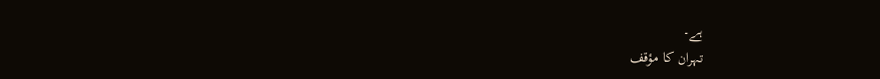ہے۔
تہران کا مؤقف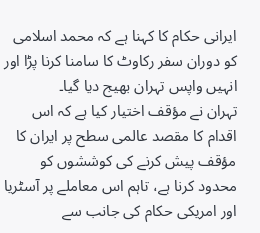ایرانی حکام کا کہنا ہے کہ محمد اسلامی کو دوران سفر رکاوٹ کا سامنا کرنا پڑا اور انہیں واپس تہران بھیج دیا گیا۔
تہران نے مؤقف اختیار کیا ہے کہ اس اقدام کا مقصد عالمی سطح پر ایران کا مؤقف پیش کرنے کی کوششوں کو محدود کرنا ہے، تاہم اس معاملے پر آسٹریا اور امریکی حکام کی جانب سے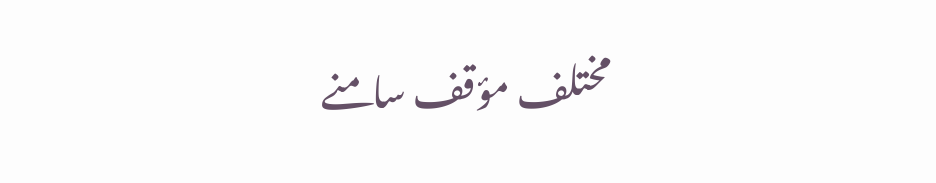مختلف مؤقف سامنے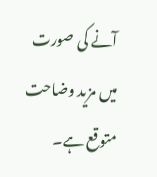آنے کی صورت میں مزید وضاحت متوقع ہے۔